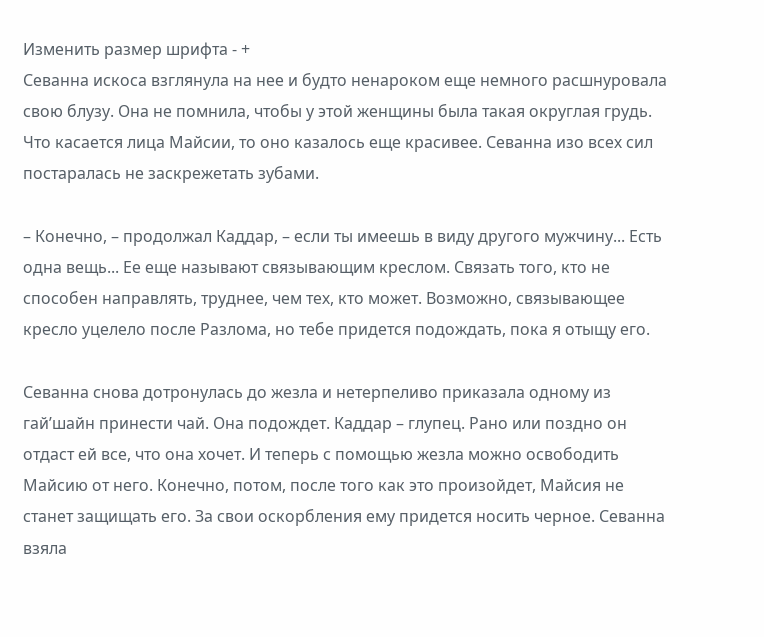Изменить размер шрифта - +
Севанна искоса взглянула на нее и будто ненароком еще немного расшнуровала свою блузу. Она не помнила, чтобы у этой женщины была такая округлая грудь. Что касается лица Майсии, то оно казалось еще красивее. Севанна изо всех сил постаралась не заскрежетать зубами.

– Конечно, – продолжал Каддар, – если ты имеешь в виду другого мужчину... Есть одна вещь... Ее еще называют связывающим креслом. Связать того, кто не способен направлять, труднее, чем тех, кто может. Возможно, связывающее кресло уцелело после Разлома, но тебе придется подождать, пока я отыщу его.

Севанна снова дотронулась до жезла и нетерпеливо приказала одному из гай’шайн принести чай. Она подождет. Каддар – глупец. Рано или поздно он отдаст ей все, что она хочет. И теперь с помощью жезла можно освободить Майсию от него. Конечно, потом, после того как это произойдет, Майсия не станет защищать его. За свои оскорбления ему придется носить черное. Севанна взяла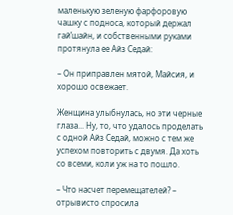маленькую зеленую фарфоровую чашку с подноса, который держал гай’шайн, и собственными руками протянула ее Айз Седай:

– Он приправлен мятой, Майсия, и хорошо освежает.

Женщина улыбнулась, но эти черные глаза... Ну, то, что удалось проделать с одной Айз Седай, можно с тем же успехом повторить с двумя. Да хоть со всеми, коли уж на то пошло.

– Что насчет перемещателей? – отрывисто спросила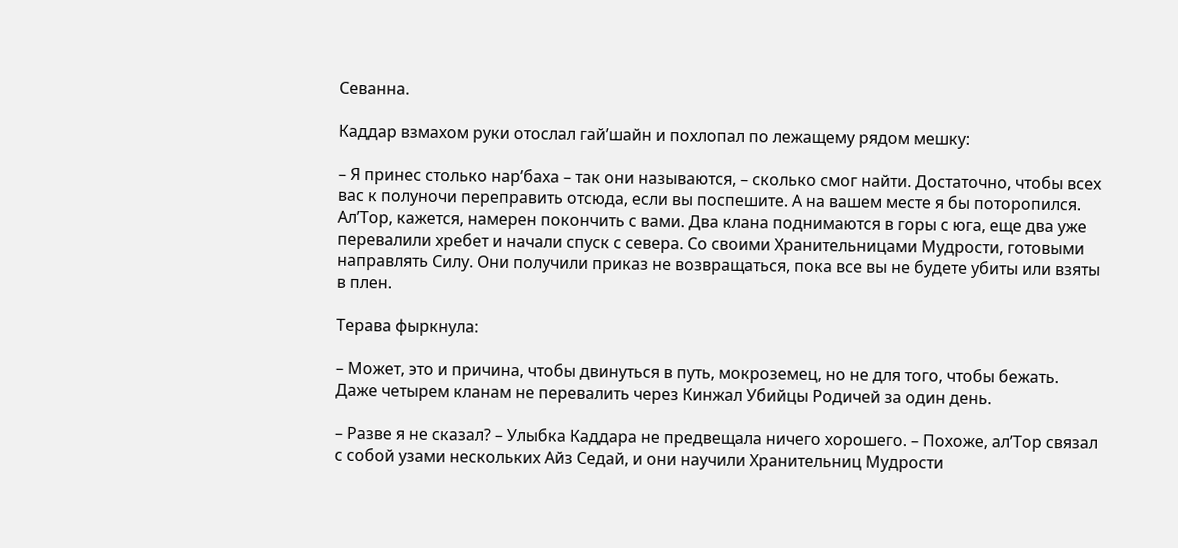Севанна.

Каддар взмахом руки отослал гай’шайн и похлопал по лежащему рядом мешку:

– Я принес столько нар’баха – так они называются, – сколько смог найти. Достаточно, чтобы всех вас к полуночи переправить отсюда, если вы поспешите. А на вашем месте я бы поторопился. Ал’Тор, кажется, намерен покончить с вами. Два клана поднимаются в горы с юга, еще два уже перевалили хребет и начали спуск с севера. Со своими Хранительницами Мудрости, готовыми направлять Силу. Они получили приказ не возвращаться, пока все вы не будете убиты или взяты в плен.

Терава фыркнула:

– Может, это и причина, чтобы двинуться в путь, мокроземец, но не для того, чтобы бежать. Даже четырем кланам не перевалить через Кинжал Убийцы Родичей за один день.

– Разве я не сказал? – Улыбка Каддара не предвещала ничего хорошего. – Похоже, ал’Тор связал с собой узами нескольких Айз Седай, и они научили Хранительниц Мудрости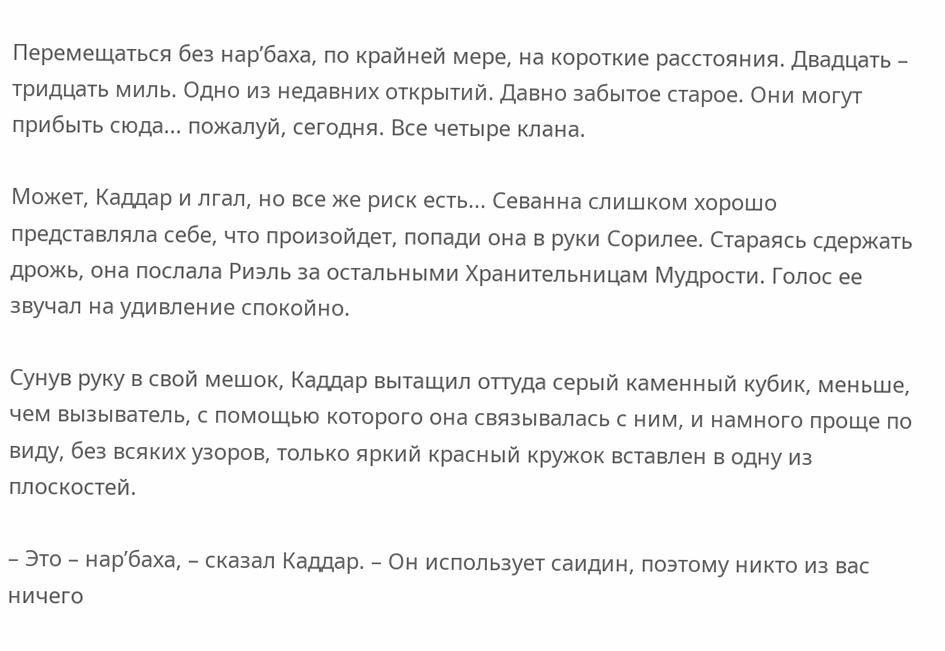Перемещаться без нар’баха, по крайней мере, на короткие расстояния. Двадцать – тридцать миль. Одно из недавних открытий. Давно забытое старое. Они могут прибыть сюда... пожалуй, сегодня. Все четыре клана.

Может, Каддар и лгал, но все же риск есть... Севанна слишком хорошо представляла себе, что произойдет, попади она в руки Сорилее. Стараясь сдержать дрожь, она послала Риэль за остальными Хранительницам Мудрости. Голос ее звучал на удивление спокойно.

Сунув руку в свой мешок, Каддар вытащил оттуда серый каменный кубик, меньше, чем вызыватель, с помощью которого она связывалась с ним, и намного проще по виду, без всяких узоров, только яркий красный кружок вставлен в одну из плоскостей.

– Это – нар’баха, – сказал Каддар. – Он использует саидин, поэтому никто из вас ничего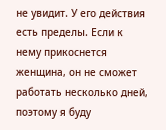не увидит. У его действия есть пределы. Если к нему прикоснется женщина, он не сможет работать несколько дней, поэтому я буду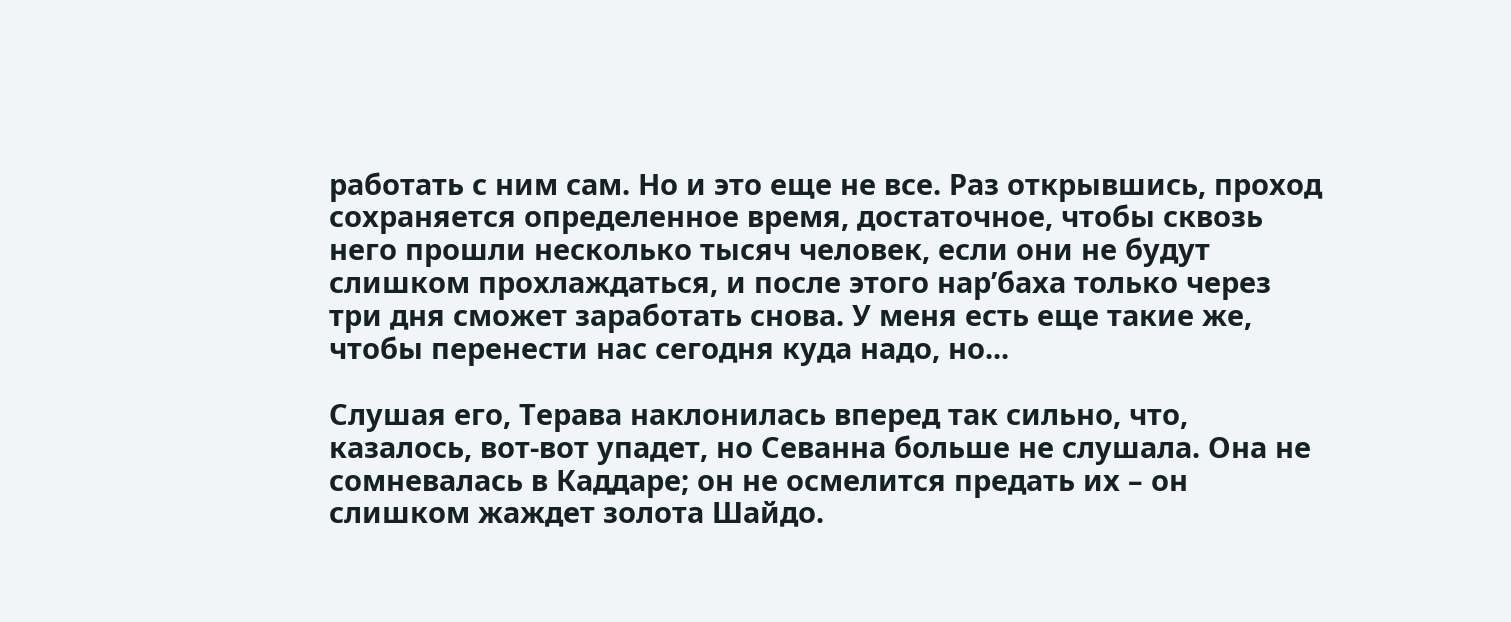работать с ним сам. Но и это еще не все. Раз открывшись, проход сохраняется определенное время, достаточное, чтобы сквозь него прошли несколько тысяч человек, если они не будут слишком прохлаждаться, и после этого нар’баха только через три дня сможет заработать снова. У меня есть еще такие же, чтобы перенести нас сегодня куда надо, но...

Слушая его, Терава наклонилась вперед так сильно, что, казалось, вот-вот упадет, но Севанна больше не слушала. Она не сомневалась в Каддаре; он не осмелится предать их – он слишком жаждет золота Шайдо.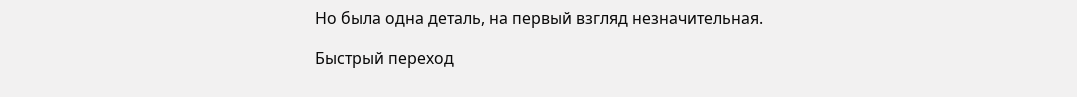Но была одна деталь, на первый взгляд незначительная.

Быстрый переход